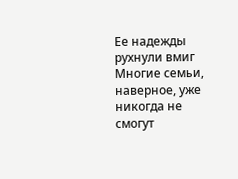Ее надежды рухнули вмиг
Многие семьи, наверное, уже никогда не смогут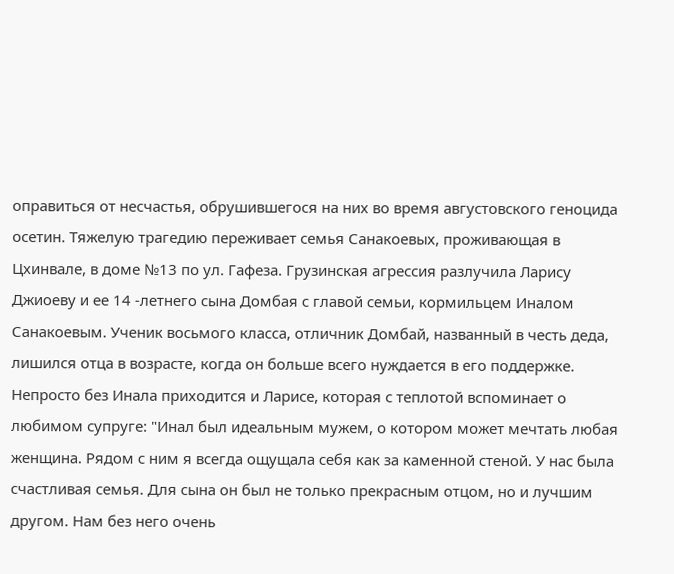оправиться от несчастья, обрушившегося на них во время августовского геноцида осетин. Тяжелую трагедию переживает семья Санакоевых, проживающая в Цхинвале, в доме №13 по ул. Гафеза. Грузинская агрессия разлучила Ларису Джиоеву и ее 14 -летнего сына Домбая с главой семьи, кормильцем Иналом Санакоевым. Ученик восьмого класса, отличник Домбай, названный в честь деда, лишился отца в возрасте, когда он больше всего нуждается в его поддержке. Непросто без Инала приходится и Ларисе, которая с теплотой вспоминает о любимом супруге: "Инал был идеальным мужем, о котором может мечтать любая женщина. Рядом с ним я всегда ощущала себя как за каменной стеной. У нас была счастливая семья. Для сына он был не только прекрасным отцом, но и лучшим другом. Нам без него очень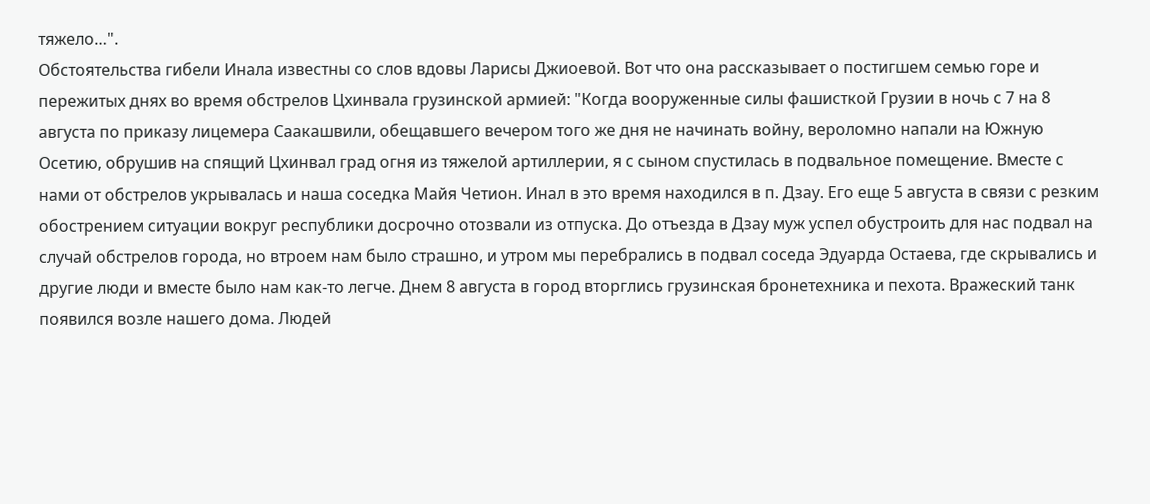тяжело…".
Обстоятельства гибели Инала известны со слов вдовы Ларисы Джиоевой. Вот что она рассказывает о постигшем семью горе и пережитых днях во время обстрелов Цхинвала грузинской армией: "Когда вооруженные силы фашисткой Грузии в ночь с 7 на 8 августа по приказу лицемера Саакашвили, обещавшего вечером того же дня не начинать войну, вероломно напали на Южную Осетию, обрушив на спящий Цхинвал град огня из тяжелой артиллерии, я с сыном спустилась в подвальное помещение. Вместе с нами от обстрелов укрывалась и наша соседка Майя Четион. Инал в это время находился в п. Дзау. Его еще 5 августа в связи с резким обострением ситуации вокруг республики досрочно отозвали из отпуска. До отъезда в Дзау муж успел обустроить для нас подвал на случай обстрелов города, но втроем нам было страшно, и утром мы перебрались в подвал соседа Эдуарда Остаева, где скрывались и другие люди и вместе было нам как-то легче. Днем 8 августа в город вторглись грузинская бронетехника и пехота. Вражеский танк появился возле нашего дома. Людей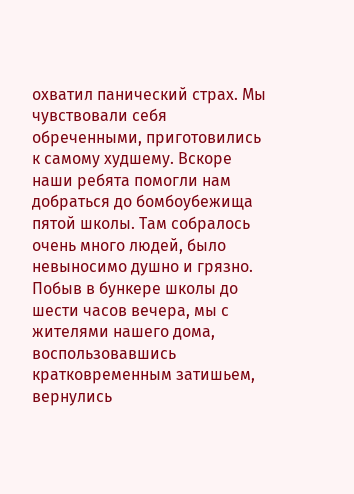охватил панический страх. Мы чувствовали себя обреченными, приготовились к самому худшему. Вскоре наши ребята помогли нам добраться до бомбоубежища пятой школы. Там собралось очень много людей, было невыносимо душно и грязно. Побыв в бункере школы до шести часов вечера, мы с жителями нашего дома, воспользовавшись кратковременным затишьем, вернулись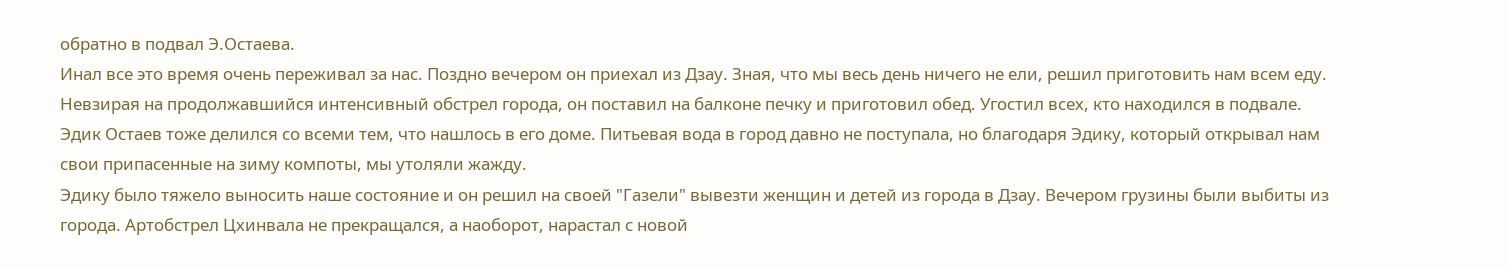обратно в подвал Э.Остаева.
Инал все это время очень переживал за нас. Поздно вечером он приехал из Дзау. Зная, что мы весь день ничего не ели, решил приготовить нам всем еду. Невзирая на продолжавшийся интенсивный обстрел города, он поставил на балконе печку и приготовил обед. Угостил всех, кто находился в подвале. Эдик Остаев тоже делился со всеми тем, что нашлось в его доме. Питьевая вода в город давно не поступала, но благодаря Эдику, который открывал нам свои припасенные на зиму компоты, мы утоляли жажду.
Эдику было тяжело выносить наше состояние и он решил на своей "Газели" вывезти женщин и детей из города в Дзау. Вечером грузины были выбиты из города. Артобстрел Цхинвала не прекращался, а наоборот, нарастал с новой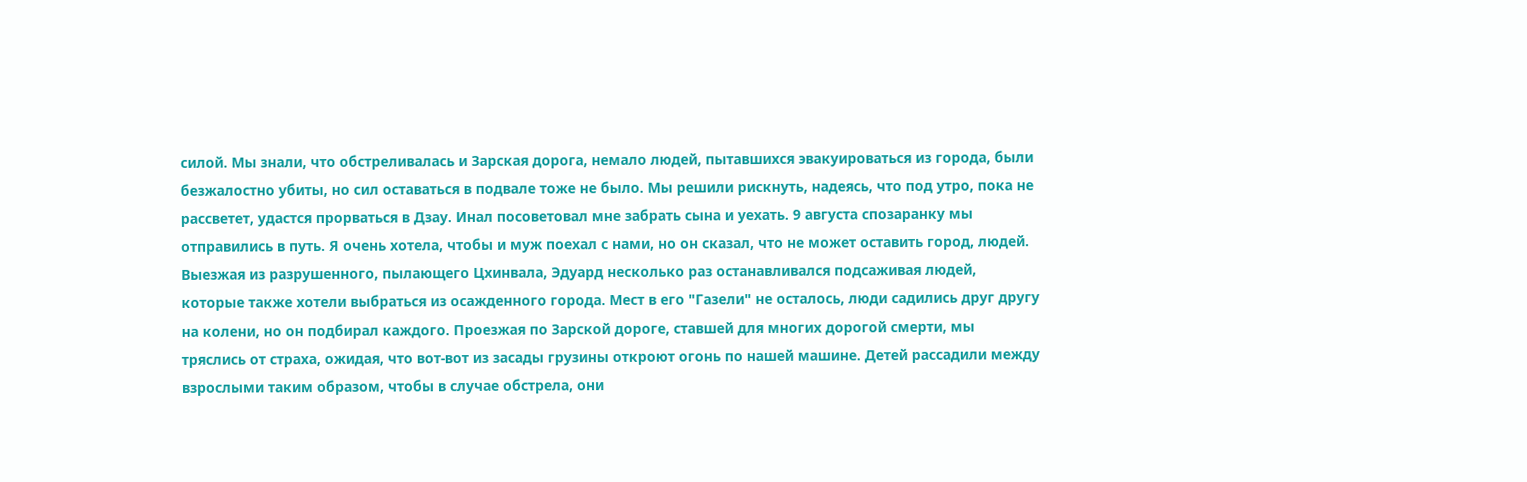силой. Мы знали, что обстреливалась и Зарская дорога, немало людей, пытавшихся эвакуироваться из города, были безжалостно убиты, но сил оставаться в подвале тоже не было. Мы решили рискнуть, надеясь, что под утро, пока не рассветет, удастся прорваться в Дзау. Инал посоветовал мне забрать сына и уехать. 9 августа спозаранку мы отправились в путь. Я очень хотела, чтобы и муж поехал с нами, но он сказал, что не может оставить город, людей.
Выезжая из разрушенного, пылающего Цхинвала, Эдуард несколько раз останавливался подсаживая людей, которые также хотели выбраться из осажденного города. Мест в его "Газели" не осталось, люди садились друг другу на колени, но он подбирал каждого. Проезжая по Зарской дороге, ставшей для многих дорогой смерти, мы тряслись от страха, ожидая, что вот-вот из засады грузины откроют огонь по нашей машине. Детей рассадили между взрослыми таким образом, чтобы в случае обстрела, они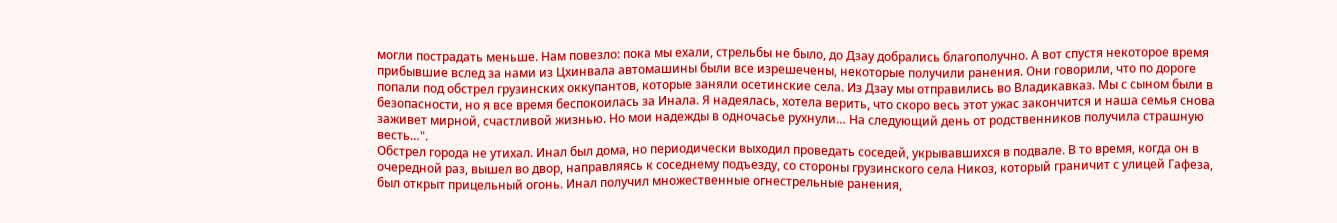могли пострадать меньше. Нам повезло: пока мы ехали, стрельбы не было, до Дзау добрались благополучно. А вот спустя некоторое время прибывшие вслед за нами из Цхинвала автомашины были все изрешечены, некоторые получили ранения. Они говорили, что по дороге попали под обстрел грузинских оккупантов, которые заняли осетинские села. Из Дзау мы отправились во Владикавказ. Мы с сыном были в безопасности, но я все время беспокоилась за Инала. Я надеялась, хотела верить, что скоро весь этот ужас закончится и наша семья снова заживет мирной, счастливой жизнью. Но мои надежды в одночасье рухнули… На следующий день от родственников получила страшную весть…".
Обстрел города не утихал. Инал был дома, но периодически выходил проведать соседей, укрывавшихся в подвале. В то время, когда он в очередной раз, вышел во двор, направляясь к соседнему подъезду, со стороны грузинского села Никоз, который граничит с улицей Гафеза, был открыт прицельный огонь. Инал получил множественные огнестрельные ранения,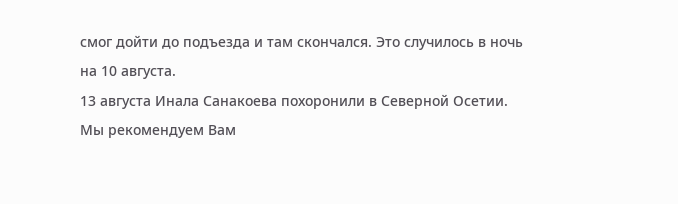смог дойти до подъезда и там скончался. Это случилось в ночь на 10 августа.
13 августа Инала Санакоева похоронили в Северной Осетии.
Мы рекомендуем Вам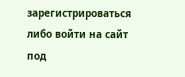зарегистрироваться либо войти на сайт под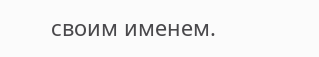своим именем.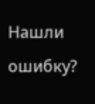Нашли ошибку?